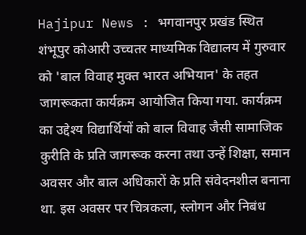Hajipur News : भगवानपुर प्रखंड स्थित शंभूपुर कोआरी उच्चतर माध्यमिक विद्यालय में गुरुवार को 'बाल विवाह मुक्त भारत अभियान' के तहत जागरूकता कार्यक्रम आयोजित किया गया. कार्यक्रम का उद्देश्य विद्यार्थियों को बाल विवाह जैसी सामाजिक कुरीति के प्रति जागरूक करना तथा उन्हें शिक्षा, समान अवसर और बाल अधिकारों के प्रति संवेदनशील बनाना था. इस अवसर पर चित्रकला, स्लोगन और निबंध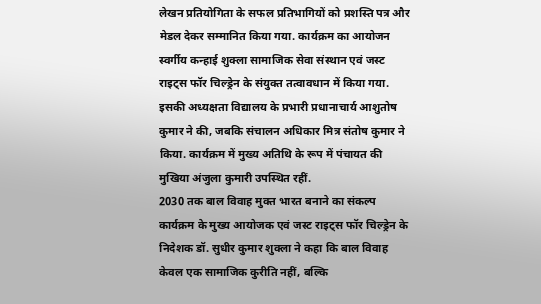लेखन प्रतियोगिता के सफल प्रतिभागियों को प्रशस्ति पत्र और मेडल देकर सम्मानित किया गया. कार्यक्रम का आयोजन स्वर्गीय कन्हाई शुक्ला सामाजिक सेवा संस्थान एवं जस्ट राइट्स फॉर चिल्ड्रेन के संयुक्त तत्वावधान में किया गया. इसकी अध्यक्षता विद्यालय के प्रभारी प्रधानाचार्य आशुतोष कुमार ने की, जबकि संचालन अधिकार मित्र संतोष कुमार ने किया. कार्यक्रम में मुख्य अतिथि के रूप में पंचायत की मुखिया अंजुला कुमारी उपस्थित रहीं.
2030 तक बाल विवाह मुक्त भारत बनाने का संकल्प
कार्यक्रम के मुख्य आयोजक एवं जस्ट राइट्स फॉर चिल्ड्रेन के निदेशक डॉ. सुधीर कुमार शुक्ला ने कहा कि बाल विवाह केवल एक सामाजिक कुरीति नहीं, बल्कि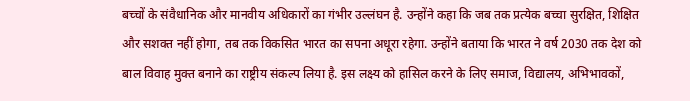बच्चों के संवैधानिक और मानवीय अधिकारों का गंभीर उल्लंघन है. उन्होंने कहा कि जब तक प्रत्येक बच्चा सुरक्षित, शिक्षित और सशक्त नहीं होगा, तब तक विकसित भारत का सपना अधूरा रहेगा. उन्होंने बताया कि भारत ने वर्ष 2030 तक देश को बाल विवाह मुक्त बनाने का राष्ट्रीय संकल्प लिया है. इस लक्ष्य को हासिल करने के लिए समाज, विद्यालय, अभिभावकों,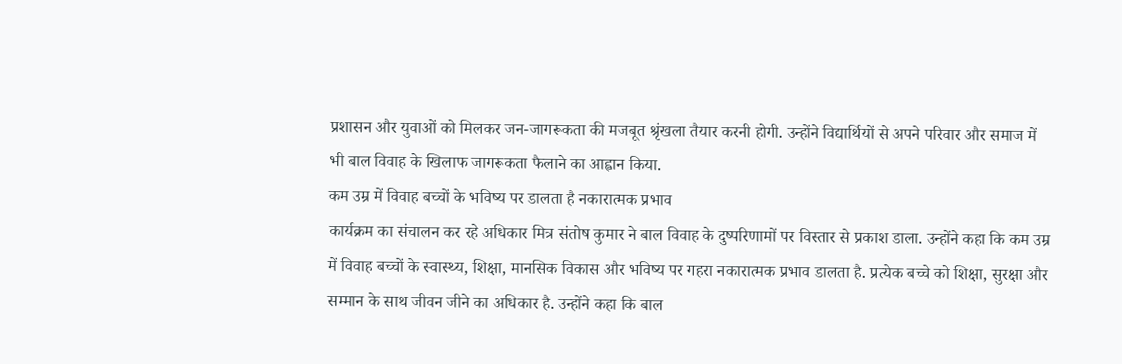प्रशासन और युवाओं को मिलकर जन-जागरूकता की मजबूत श्रृंखला तैयार करनी होगी. उन्होंने विद्यार्थियों से अपने परिवार और समाज में भी बाल विवाह के खिलाफ जागरूकता फैलाने का आह्वान किया.
कम उम्र में विवाह बच्चों के भविष्य पर डालता है नकारात्मक प्रभाव
कार्यक्रम का संचालन कर रहे अधिकार मित्र संतोष कुमार ने बाल विवाह के दुष्परिणामों पर विस्तार से प्रकाश डाला. उन्होंने कहा कि कम उम्र में विवाह बच्चों के स्वास्थ्य, शिक्षा, मानसिक विकास और भविष्य पर गहरा नकारात्मक प्रभाव डालता है. प्रत्येक बच्चे को शिक्षा, सुरक्षा और सम्मान के साथ जीवन जीने का अधिकार है. उन्होंने कहा कि बाल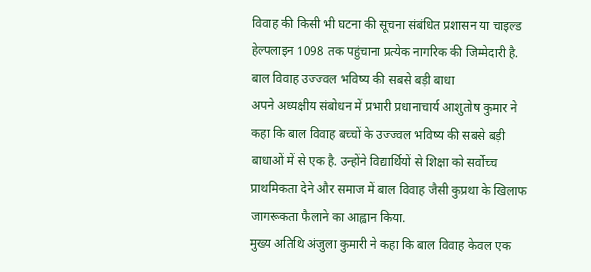विवाह की किसी भी घटना की सूचना संबंधित प्रशासन या चाइल्ड हेल्पलाइन 1098 तक पहुंचाना प्रत्येक नागरिक की जिम्मेदारी है.
बाल विवाह उज्ज्वल भविष्य की सबसे बड़ी बाधा
अपने अध्यक्षीय संबोधन में प्रभारी प्रधानाचार्य आशुतोष कुमार ने कहा कि बाल विवाह बच्चों के उज्ज्वल भविष्य की सबसे बड़ी बाधाओं में से एक है. उन्होंने विद्यार्थियों से शिक्षा को सर्वोच्च प्राथमिकता देने और समाज में बाल विवाह जैसी कुप्रथा के खिलाफ जागरूकता फैलाने का आह्वान किया.
मुख्य अतिथि अंजुला कुमारी ने कहा कि बाल विवाह केवल एक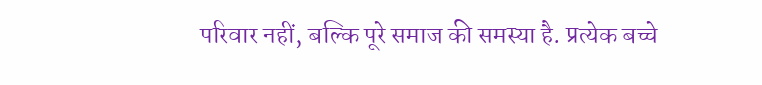परिवार नहीं, बल्कि पूरे समाज की समस्या है. प्रत्येक बच्चे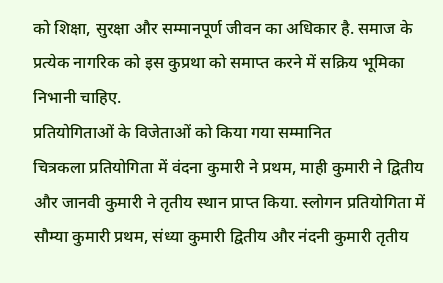को शिक्षा, सुरक्षा और सम्मानपूर्ण जीवन का अधिकार है. समाज के प्रत्येक नागरिक को इस कुप्रथा को समाप्त करने में सक्रिय भूमिका निभानी चाहिए.
प्रतियोगिताओं के विजेताओं को किया गया सम्मानित
चित्रकला प्रतियोगिता में वंदना कुमारी ने प्रथम, माही कुमारी ने द्वितीय और जानवी कुमारी ने तृतीय स्थान प्राप्त किया. स्लोगन प्रतियोगिता में सौम्या कुमारी प्रथम, संध्या कुमारी द्वितीय और नंदनी कुमारी तृतीय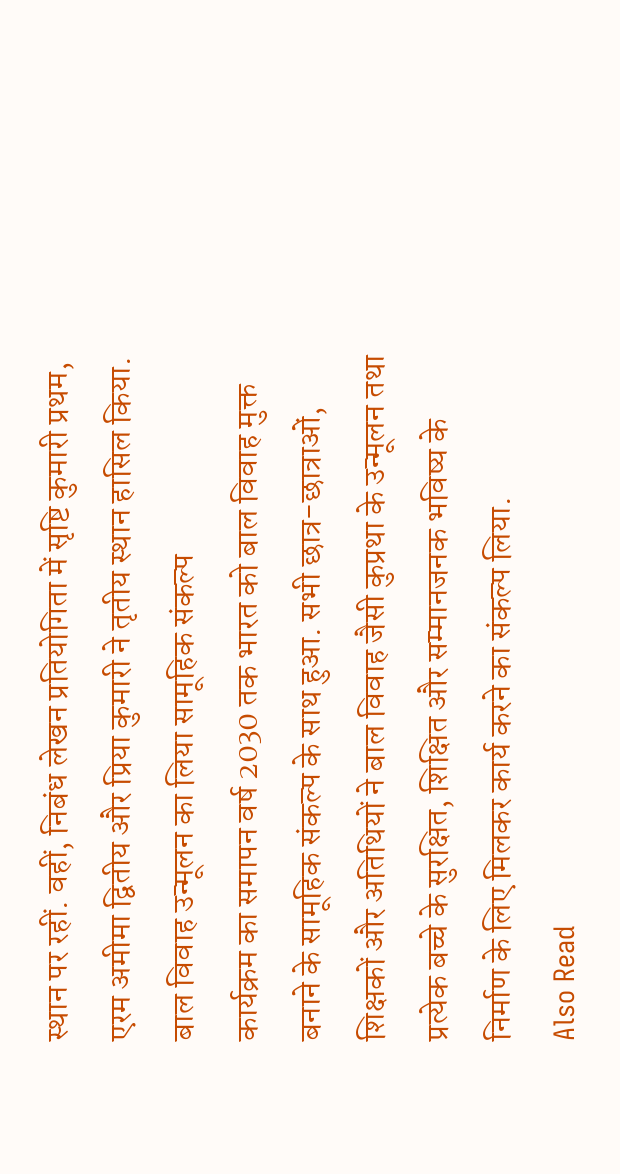स्थान पर रहीं. वहीं, निबंध लेखन प्रतियोगिता में सृष्टि कुमारी प्रथम, एरम अमीमा द्वितीय और प्रिया कुमारी ने तृतीय स्थान हासिल किया.
बाल विवाह उन्मूलन का लिया सामूहिक संकल्प
कार्यक्रम का समापन वर्ष 2030 तक भारत को बाल विवाह मुक्त बनाने के सामूहिक संकल्प के साथ हुआ. सभी छात्र-छात्राओं, शिक्षकों और अतिथियों ने बाल विवाह जैसी कुप्रथा के उन्मूलन तथा प्रत्येक बच्चे के सुरक्षित, शिक्षित और सम्मानजनक भविष्य के निर्माण के लिए मिलकर कार्य करने का संकल्प लिया.
Also Read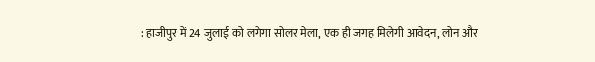: हाजीपुर में 24 जुलाई को लगेगा सोलर मेला, एक ही जगह मिलेगी आवेदन, लोन और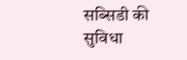सब्सिडी की सुविधा